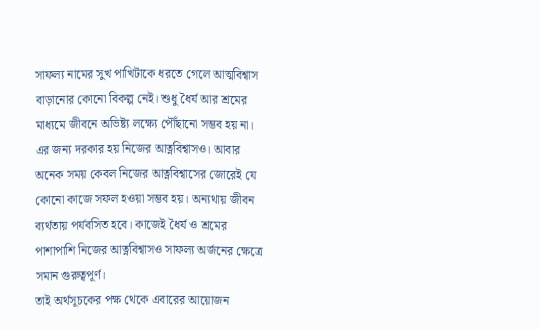সাফল্য নামের সুখ পাখিটাকে ধরতে গেলে আত্মবিশ্বাস বাড়ানোর কোনো বিকল্প নেই। শুধু ধৈর্য আর শ্রমের মাধ্যমে জীবনে অভিষ্ট্য লক্ষ্যে পৌঁছানো সম্ভব হয় না। এর জন্য দরকার হয় নিজের আত্নবিশ্বাসও। আবার অনেক সময় কেবল নিজের আত্নবিশ্বাসের জোরেই যে কোনো কাজে সফল হওয়া সম্ভব হয়। অন্যথায় জীবন ব্যর্থতায় পর্যবসিত হবে। কাজেই ধৈর্য ও শ্রমের পাশাপাশি নিজের আত্নবিশ্বাসও সাফল্য অর্জনের ক্ষেত্রে সমান গুরুত্বপূর্ণ।
তাই অর্থসূচকের পক্ষ থেকে এবারের আয়োজন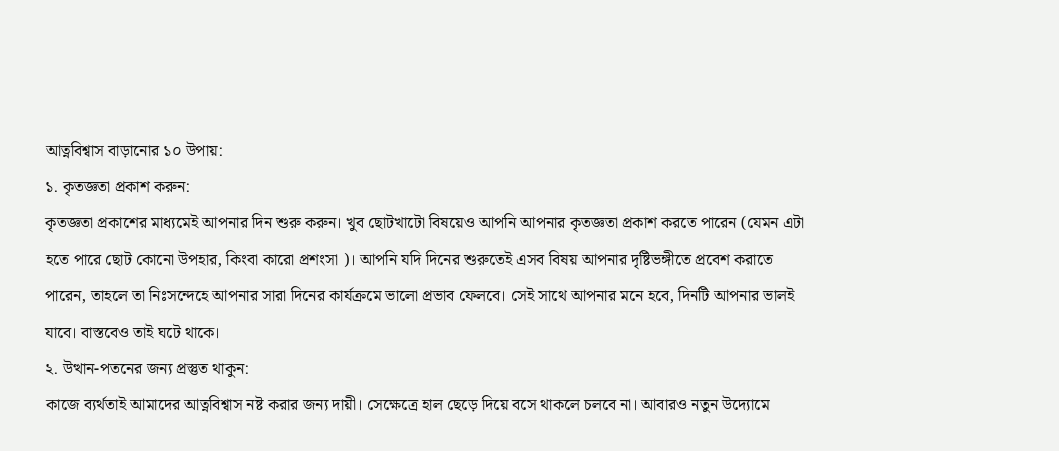আত্নবিশ্বাস বাড়ানোর ১০ উপায়:
১. কৃতজ্ঞতা প্রকাশ করুন:
কৃতজ্ঞতা প্রকাশের মাধ্যমেই আপনার দিন শুরু করুন। খুব ছোটখাটো বিষয়েও আপনি আপনার কৃতজ্ঞতা প্রকাশ করতে পারেন (যেমন এটা হতে পারে ছোট কোনো উপহার, কিংবা কারো প্রশংসা )। আপনি যদি দিনের শুরুতেই এসব বিষয় আপনার দৃষ্টিভঙ্গীতে প্রবেশ করাতে পারেন, তাহলে তা নিঃসন্দেহে আপনার সারা দিনের কার্যক্রমে ভালো প্রভাব ফেলবে। সেই সাথে আপনার মনে হবে, দিনটি আপনার ভালই যাবে। বাস্তবেও তাই ঘটে থাকে।
২. উত্থান-পতনের জন্য প্রস্তুত থাকুন:
কাজে ব্যর্থতাই আমাদের আত্নবিশ্বাস নষ্ট করার জন্য দায়ী। সেক্ষেত্রে হাল ছেড়ে দিয়ে বসে থাকলে চলবে না। আবারও নতুন উদ্যোমে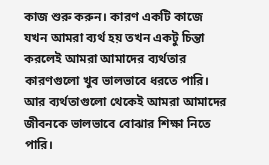কাজ শুরু করুন। কারণ একটি কাজে যখন আমরা ব্যর্থ হয় তখন একটু চিন্তা করলেই আমরা আমাদের ব্যর্থতার কারণগুলো খুব ভালভাবে ধরতে পারি। আর ব্যর্থতাগুলো থেকেই আমরা আমাদের জীবনকে ভালভাবে বোঝার শিক্ষা নিতে পারি।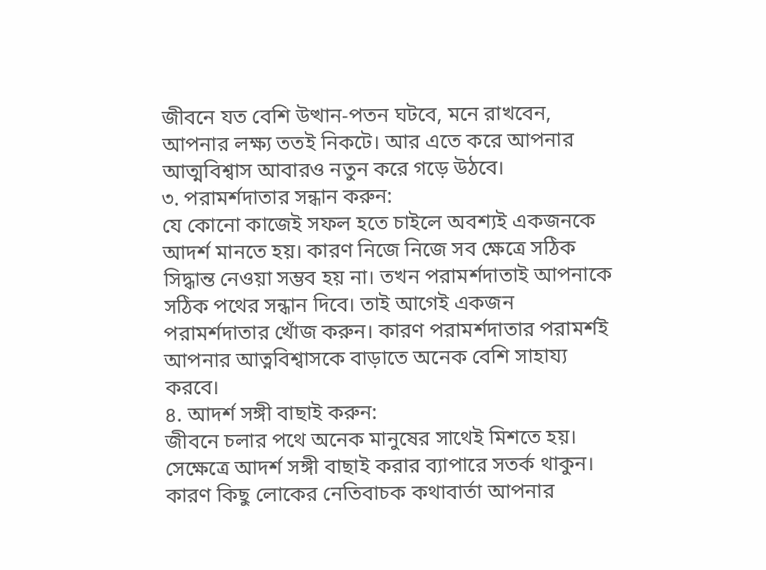জীবনে যত বেশি উত্থান-পতন ঘটবে, মনে রাখবেন, আপনার লক্ষ্য ততই নিকটে। আর এতে করে আপনার আত্মবিশ্বাস আবারও নতুন করে গড়ে উঠবে।
৩. পরামর্শদাতার সন্ধান করুন:
যে কোনো কাজেই সফল হতে চাইলে অবশ্যই একজনকে আদর্শ মানতে হয়। কারণ নিজে নিজে সব ক্ষেত্রে সঠিক সিদ্ধান্ত নেওয়া সম্ভব হয় না। তখন পরামর্শদাতাই আপনাকে সঠিক পথের সন্ধান দিবে। তাই আগেই একজন পরামর্শদাতার খোঁজ করুন। কারণ পরামর্শদাতার পরামর্শই আপনার আত্নবিশ্বাসকে বাড়াতে অনেক বেশি সাহায্য করবে।
৪. আদর্শ সঙ্গী বাছাই করুন:
জীবনে চলার পথে অনেক মানুষের সাথেই মিশতে হয়। সেক্ষেত্রে আদর্শ সঙ্গী বাছাই করার ব্যাপারে সতর্ক থাকুন। কারণ কিছু লোকের নেতিবাচক কথাবার্তা আপনার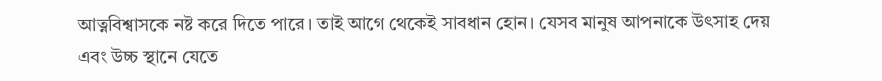আত্নবিশ্বাসকে নষ্ট করে দিতে পারে। তাই আগে থেকেই সাবধান হোন। যেসব মানুষ আপনাকে উৎসাহ দেয় এবং উচ্চ স্থানে যেতে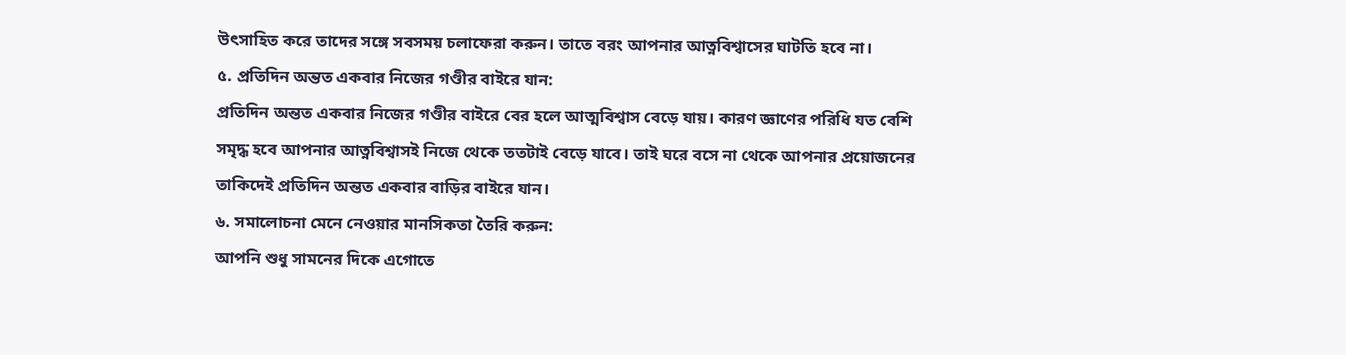উৎসাহিত করে তাদের সঙ্গে সবসময় চলাফেরা করুন। তাতে বরং আপনার আত্নবিশ্বাসের ঘাটতি হবে না।
৫. প্রতিদিন অন্তত একবার নিজের গণ্ডীর বাইরে যান:
প্রতিদিন অন্তত একবার নিজের গণ্ডীর বাইরে বের হলে আত্মবিশ্বাস বেড়ে যায়। কারণ জ্ঞাণের পরিধি যত বেশি সমৃদ্ধ হবে আপনার আত্নবিশ্বাসই নিজে থেকে ততটাই বেড়ে যাবে। তাই ঘরে বসে না থেকে আপনার প্রয়োজনের তাকিদেই প্রতিদিন অন্তত একবার বাড়ির বাইরে যান।
৬. সমালোচনা মেনে নেওয়ার মানসিকতা তৈরি করুন:
আপনি শুধু সামনের দিকে এগোতে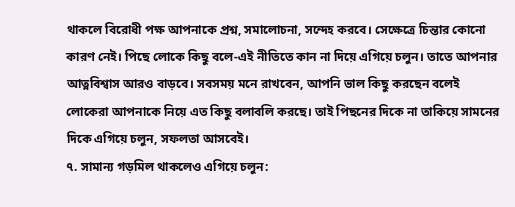থাকলে বিরোধী পক্ষ আপনাকে প্রশ্ন, সমালোচনা, সন্দেহ করবে। সেক্ষেত্রে চিন্তার কোনো কারণ নেই। পিছে লোকে কিছু বলে-এই নীতিতে কান না দিয়ে এগিয়ে চলুন। তাতে আপনার আত্নবিশ্বাস আরও বাড়বে। সবসময় মনে রাখবেন, আপনি ভাল কিছু করছেন বলেই লোকেরা আপনাকে নিয়ে এত কিছু বলাবলি করছে। তাই পিছনের দিকে না তাকিয়ে সামনের দিকে এগিয়ে চলুন, সফলতা আসবেই।
৭. সামান্য গড়মিল থাকলেও এগিয়ে চলুন: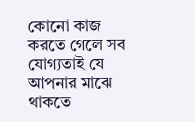কোনো কাজ করতে গেলে সব যোগ্যতাই যে আপনার মাঝে থাকতে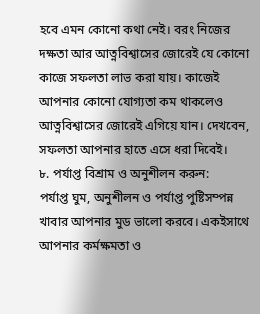হবে এমন কোনো কথা নেই। বরং নিজের দক্ষতা আর আত্নবিশ্বাসের জোরেই যে কোনো কাজে সফলতা লাভ করা যায়। কাজেই আপনার কোনো যোগ্যতা কম থাকলেও আত্নবিশ্বাসের জোরেই এগিয়ে যান। দেখবেন, সফলতা আপনার হাতে এসে ধরা দিবেই।
৮. পর্যাপ্ত বিশ্রাম ও অনুশীলন করুন:
পর্যাপ্ত ঘুম, অনুশীলন ও পর্যাপ্ত পুষ্টিসম্পন্ন খাবার আপনার মুড ভালো করবে। একইসাথে আপনার কর্মক্ষমতা ও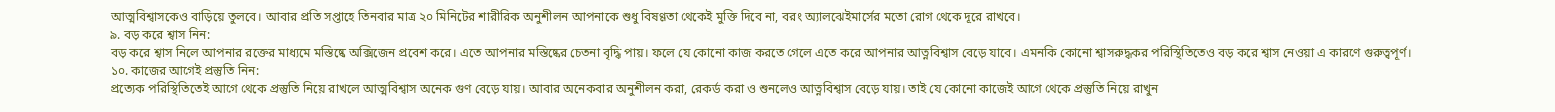আত্মবিশ্বাসকেও বাড়িয়ে তুলবে। আবার প্রতি সপ্তাহে তিনবার মাত্র ২০ মিনিটের শারীরিক অনুশীলন আপনাকে শুধু বিষণ্ণতা থেকেই মুক্তি দিবে না, বরং অ্যালঝেইমার্সের মতো রোগ থেকে দূরে রাখবে।
৯. বড় করে শ্বাস নিন:
বড় করে শ্বাস নিলে আপনার রক্তের মাধ্যমে মস্তিষ্কে অক্সিজেন প্রবেশ করে। এতে আপনার মস্তিষ্কের চেতনা বৃদ্ধি পায়। ফলে যে কোনো কাজ করতে গেলে এতে করে আপনার আত্নবিশ্বাস বেড়ে যাবে। এমনকি কোনো শ্বাসরুদ্ধকর পরিস্থিতিতেও বড় করে শ্বাস নেওয়া এ কারণে গুরুত্বপূর্ণ।
১০. কাজের আগেই প্রস্তুতি নিন:
প্রত্যেক পরিস্থিতিতেই আগে থেকে প্রস্তুতি নিয়ে রাখলে আত্মবিশ্বাস অনেক গুণ বেড়ে যায়। আবার অনেকবার অনুশীলন করা, রেকর্ড করা ও শুনলেও আত্নবিশ্বাস বেড়ে যায়। তাই যে কোনো কাজেই আগে থেকে প্রস্তুতি নিয়ে রাখুন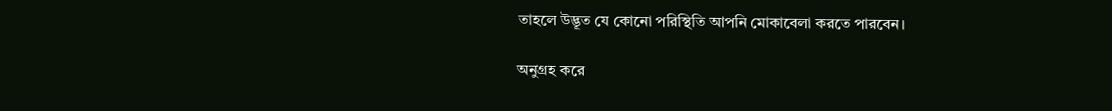তাহলে উদ্ভূত যে কোনো পরিস্থিতি আপনি মোকাবেলা করতে পারবেন।

অনুগ্রহ করে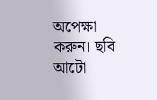অপেক্ষা করুন। ছবি আটো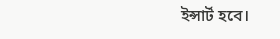ইন্সার্ট হবে।